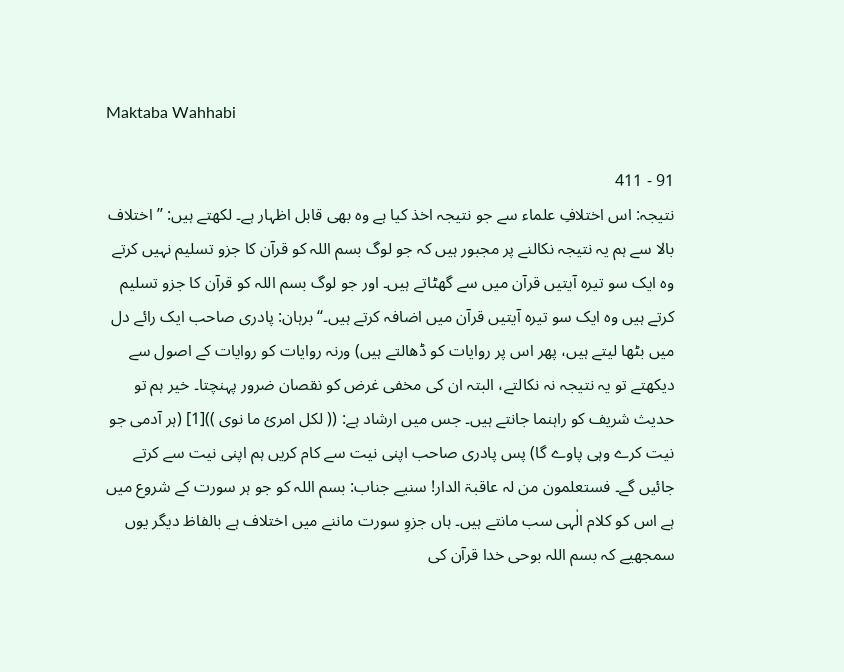Maktaba Wahhabi

91 - 411
نتیجہ: اس اختلافِ علماء سے جو نتیجہ اخذ کیا ہے وہ بھی قابل اظہار ہے۔ لکھتے ہیں: ’’اختلاف بالا سے ہم یہ نتیجہ نکالنے پر مجبور ہیں کہ جو لوگ بسم اللہ کو قرآن کا جزو تسلیم نہیں کرتے وہ ایک سو تیرہ آیتیں قرآن میں سے گھٹاتے ہیں۔ اور جو لوگ بسم اللہ کو قرآن کا جزو تسلیم کرتے ہیں وہ ایک سو تیرہ آیتیں قرآن میں اضافہ کرتے ہیں۔‘‘ برہان: پادری صاحب ایک رائے دل میں بٹھا لیتے ہیں، پھر اس پر روایات کو ڈھالتے ہیں) ورنہ روایات کو روایات کے اصول سے دیکھتے تو یہ نتیجہ نہ نکالتے، البتہ ان کی مخفی غرض کو نقصان ضرور پہنچتا۔ خیر ہم تو حدیث شریف کو راہنما جانتے ہیں۔ جس میں ارشاد ہے: (( لکل امریٔ ما نوی ))[1] (ہر آدمی جو نیت کرے وہی پاوے گا) پس پادری صاحب اپنی نیت سے کام کریں ہم اپنی نیت سے کرتے جائیں گے۔ فستعلمون من لہ عاقبۃ الدار! سنیے جناب: بسم اللہ کو جو ہر سورت کے شروع میں ہے اس کو کلام الٰہی سب مانتے ہیں۔ ہاں جزوِ سورت ماننے میں اختلاف ہے بالفاظ دیگر یوں سمجھیے کہ بسم اللہ بوحی خدا قرآن کی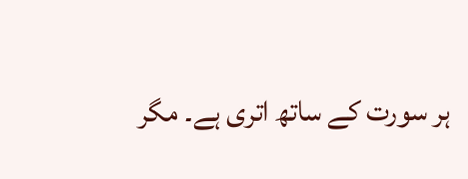ہر سورت کے ساتھ اتری ہے۔ مگر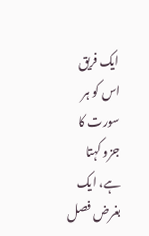ایک فریق اس کو ہر سورت کا جزو کہتا ہے، ایک بغرض فصل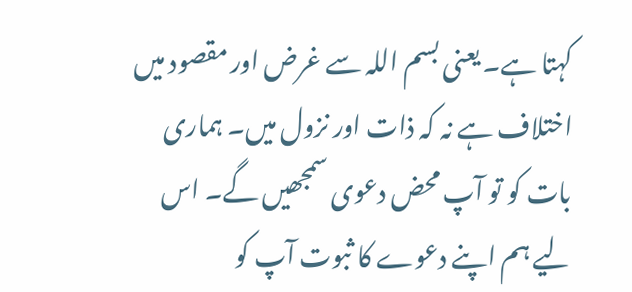کہتا ہے۔ یعنی بسم اللہ سے غرض اور مقصود میں اختلاف ہے نہ کہ ذات اور نزول میں۔ ہماری بات کو تو آپ محض دعوی سمجھیں گے۔ اس لیے ہم اپنے دعوے کا ثبوت آپ کو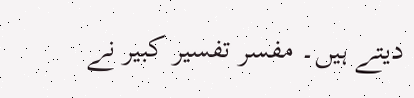دیتے ہیں۔ مفسر تفسیر کبیر نے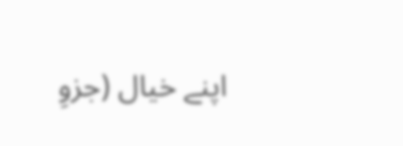اپنے خیال (جزوِ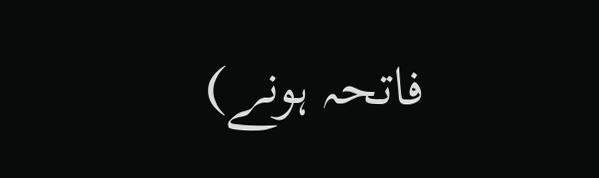فاتحہ ہونے)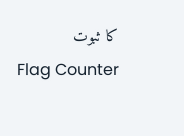کا ثبوت
Flag Counter